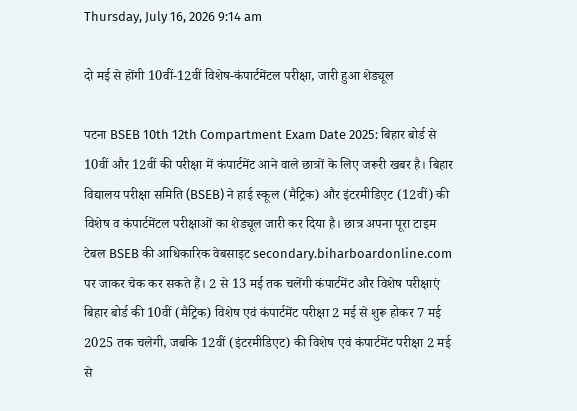Thursday, July 16, 2026 9:14 am

दो मई से होंगी 10वीं-12वीं विशेष-कंपार्टमेंटल परीक्षा, जारी हुआ शेड्यूल

पटना BSEB 10th 12th Compartment Exam Date 2025: बिहार बोर्ड से 10वीं और 12वीं की परीक्षा में कंपार्टमेंट आने वाले छात्रों के लिए जरूरी खबर है। बिहार विद्यालय परीक्षा समिति (BSEB) ने हाई स्कूल (मैट्रिक) और इंटरमीडिएट (12वीं) की विशेष व कंपार्टमेंटल परीक्षाओं का शेड्यूल जारी कर दिया है। छात्र अपना पूरा टाइम टेबल BSEB की आधिकारिक वेबसाइट secondary.biharboardonline.com पर जाकर चेक कर सकते हैं। 2 से 13 मई तक चलेंगी कंपार्टमेंट और विशेष परीक्षाएं बिहार बोर्ड की 10वीं (मैट्रिक) विशेष एवं कंपार्टमेंट परीक्षा 2 मई से शुरू होकर 7 मई 2025 तक चलेगी, जबकि 12वीं (इंटरमीडिएट) की विशेष एवं कंपार्टमेंट परीक्षा 2 मई से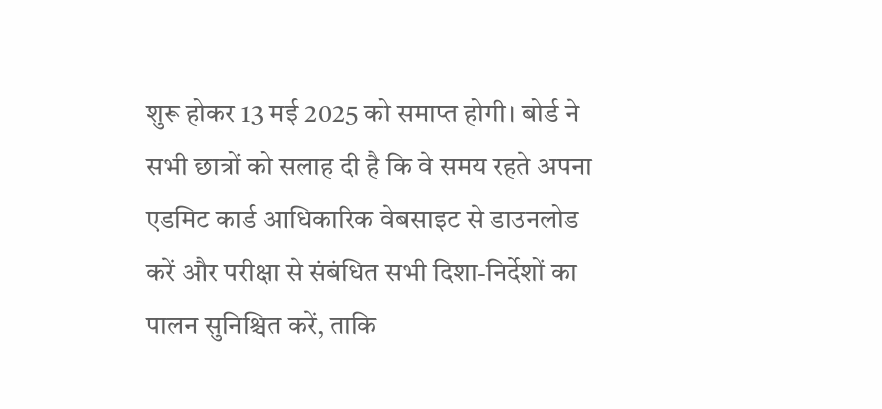शुरू होकर 13 मई 2025 को समाप्त होगी। बोर्ड ने सभी छात्रों को सलाह दी है कि वे समय रहते अपना एडमिट कार्ड आधिकारिक वेबसाइट से डाउनलोड करें और परीक्षा से संबंधित सभी दिशा-निर्देशों का पालन सुनिश्चित करें, ताकि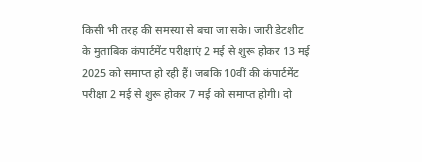किसी भी तरह की समस्या से बचा जा सके। जारी डेटशीट के मुताबिक कंपार्टमेंट परीक्षाएं 2 मई से शुरू होकर 13 मई 2025 को समाप्त हो रही हैं। जबकि 10वीं की कंपार्टमेंट परीक्षा 2 मई से शुरू होकर 7 मई को समाप्त होगी। दो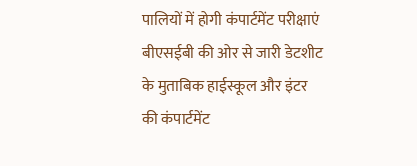पालियों में होगी कंपार्टमेंट परीक्षाएं बीएसईबी की ओर से जारी डेटशीट के मुताबिक हाईस्कूल और इंटर की कंपार्टमेंट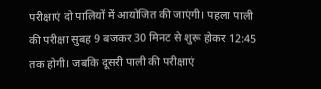परीक्षाएं दो पालियों में आयोजित की जाएंगी। पहला पाली की परीक्षा सुबह 9 बजकर 30 मिनट से शुरू होकर 12:45 तक होगी। जबकि दूसरी पाली की परीक्षाएं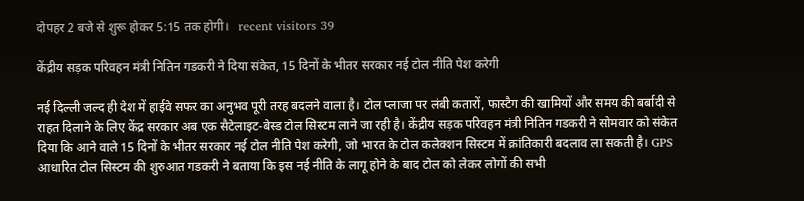दोपहर 2 बजे से शुरू होकर 5:15 तक होगी।   recent visitors 39

केंद्रीय सड़क परिवहन मंत्री नितिन गडकरी ने दिया संकेत, 15 दिनों के भीतर सरकार नई टोल नीति पेश करेगी

नई दिल्ली जल्द ही देश में हाईवे सफर का अनुभव पूरी तरह बदलने वाला है। टोल प्लाजा पर लंबी कतारों, फास्टैग की खामियों और समय की बर्बादी से राहत दिलाने के लिए केंद्र सरकार अब एक सैटेलाइट-बेस्ड टोल सिस्टम लाने जा रही है। केंद्रीय सड़क परिवहन मंत्री नितिन गडकरी ने सोमवार को संकेत दिया कि आने वाले 15 दिनों के भीतर सरकार नई टोल नीति पेश करेगी, जो भारत के टोल कलेक्शन सिस्टम में क्रांतिकारी बदलाव ला सकती है। GPS आधारित टोल सिस्टम की शुरुआत गडकरी ने बताया कि इस नई नीति के लागू होने के बाद टोल को लेकर लोगों की सभी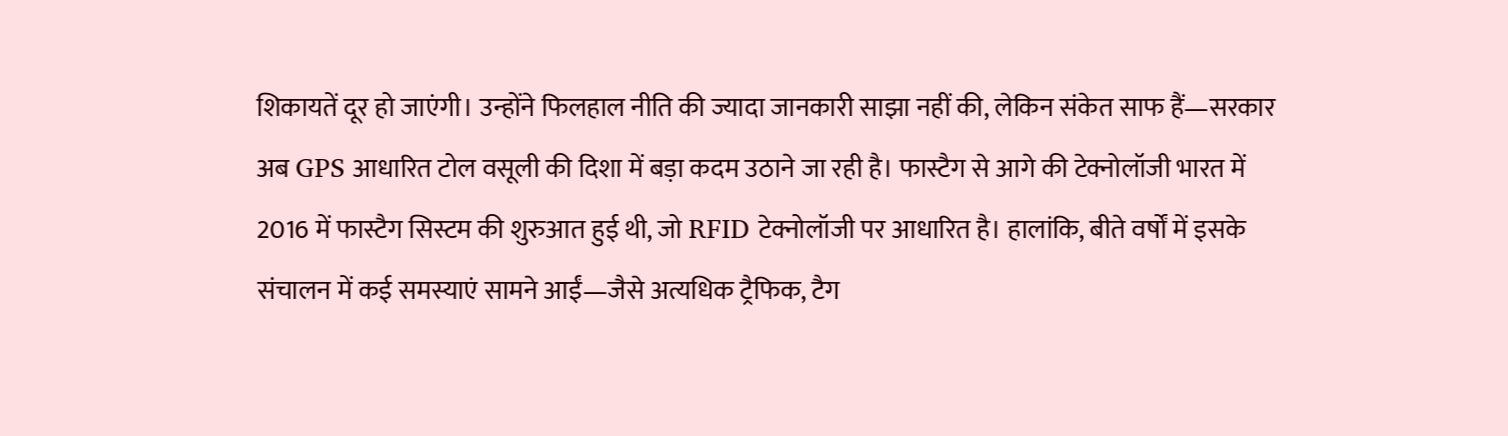शिकायतें दूर हो जाएंगी। उन्होंने फिलहाल नीति की ज्यादा जानकारी साझा नहीं की, लेकिन संकेत साफ हैं—सरकार अब GPS आधारित टोल वसूली की दिशा में बड़ा कदम उठाने जा रही है। फास्टैग से आगे की टेक्नोलॉजी भारत में 2016 में फास्टैग सिस्टम की शुरुआत हुई थी, जो RFID टेक्नोलॉजी पर आधारित है। हालांकि, बीते वर्षों में इसके संचालन में कई समस्याएं सामने आईं—जैसे अत्यधिक ट्रैफिक, टैग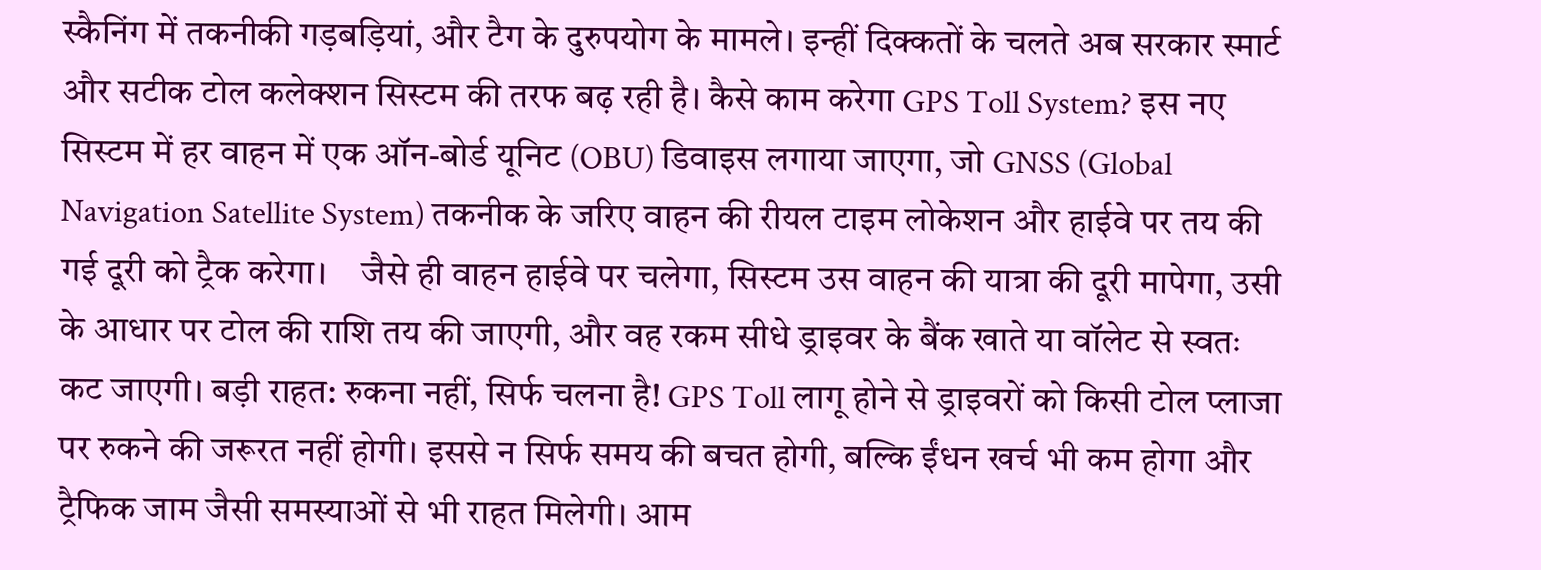स्कैनिंग में तकनीकी गड़बड़ियां, और टैग के दुरुपयोग के मामले। इन्हीं दिक्कतों के चलते अब सरकार स्मार्ट और सटीक टोल कलेक्शन सिस्टम की तरफ बढ़ रही है। कैसे काम करेगा GPS Toll System? इस नए सिस्टम में हर वाहन में एक ऑन-बोर्ड यूनिट (OBU) डिवाइस लगाया जाएगा, जो GNSS (Global Navigation Satellite System) तकनीक के जरिए वाहन की रीयल टाइम लोकेशन और हाईवे पर तय की गई दूरी को ट्रैक करेगा।    जैसे ही वाहन हाईवे पर चलेगा, सिस्टम उस वाहन की यात्रा की दूरी मापेगा, उसी के आधार पर टोल की राशि तय की जाएगी, और वह रकम सीधे ड्राइवर के बैंक खाते या वॉलेट से स्वतः कट जाएगी। बड़ी राहत: रुकना नहीं, सिर्फ चलना है! GPS Toll लागू होने से ड्राइवरों को किसी टोल प्लाजा पर रुकने की जरूरत नहीं होगी। इससे न सिर्फ समय की बचत होगी, बल्कि ईंधन खर्च भी कम होगा और ट्रैफिक जाम जैसी समस्याओं से भी राहत मिलेगी। आम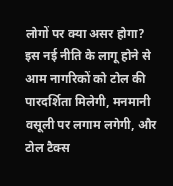लोगों पर क्या असर होगा? इस नई नीति के लागू होने से आम नागरिकों को टोल की पारदर्शिता मिलेगी, मनमानी वसूली पर लगाम लगेगी, और टोल टैक्स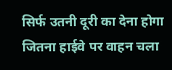सिर्फ उतनी दूरी का देना होगा जितना हाईवे पर वाहन चला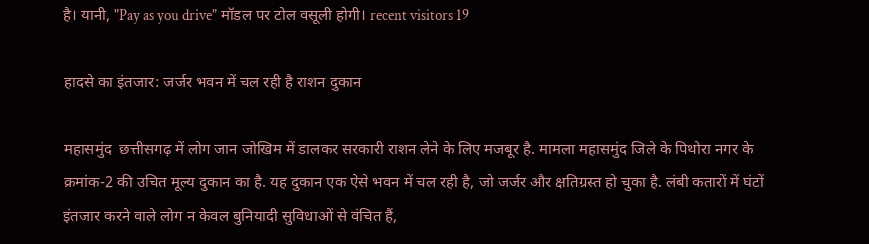है। यानी, "Pay as you drive" मॉडल पर टोल वसूली होगी। recent visitors 19

हादसे का इंतजार: जर्जर भवन में चल रही है राशन दुकान

महासमुंद  छत्तीसगढ़ में लोग जान जोखिम में डालकर सरकारी राशन लेने के लिए मजबूर है. मामला महासमुंद जिले के पिथोरा नगर के क्रमांक-2 की उचित मूल्य दुकान का है. यह दुकान एक ऐसे भवन में चल रही है, जो जर्जर और क्षतिग्रस्त हो चुका है. लंबी कतारों में घंटों इंतजार करने वाले लोग न केवल बुनियादी सुविधाओं से वंचित हैं,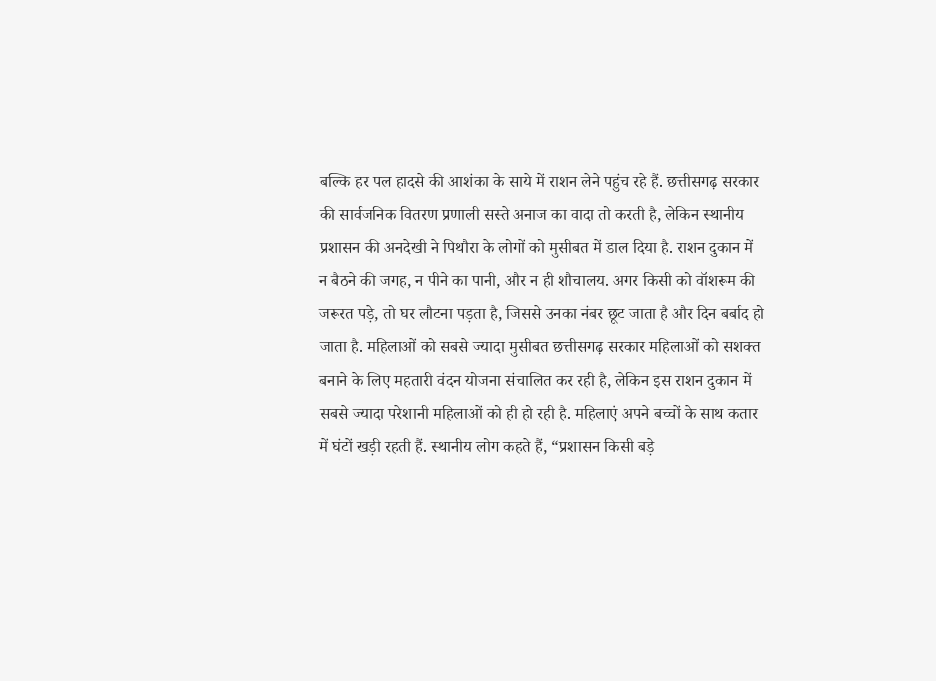बल्कि हर पल हादसे की आशंका के साये में राशन लेने पहुंच रहे हैं. छत्तीसगढ़ सरकार की सार्वजनिक वितरण प्रणाली सस्ते अनाज का वादा तो करती है, लेकिन स्थानीय प्रशासन की अनदेखी ने पिथौरा के लोगों को मुसीबत में डाल दिया है. राशन दुकान में न बैठने की जगह, न पीने का पानी, और न ही शौचालय. अगर किसी को वॉशरूम की जरूरत पड़े, तो घर लौटना पड़ता है, जिससे उनका नंबर छूट जाता है और दिन बर्बाद हो जाता है. महिलाओं को सबसे ज्यादा मुसीबत छत्तीसगढ़ सरकार महिलाओं को सशक्त बनाने के लिए महतारी वंदन योजना संचालित कर रही है, लेकिन इस राशन दुकान में सबसे ज्यादा परेशानी महिलाओं को ही हो रही है. महिलाएं अपने बच्चों के साथ कतार में घंटों खड़ी रहती हैं. स्थानीय लोग कहते हैं, “प्रशासन किसी बड़े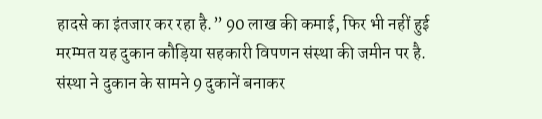हादसे का इंतजार कर रहा है.” 90 लाख की कमाई, फिर भी नहीं हुई मरम्मत यह दुकान कौड़िया सहकारी विपणन संस्था की जमीन पर है. संस्था ने दुकान के सामने 9 दुकानें बनाकर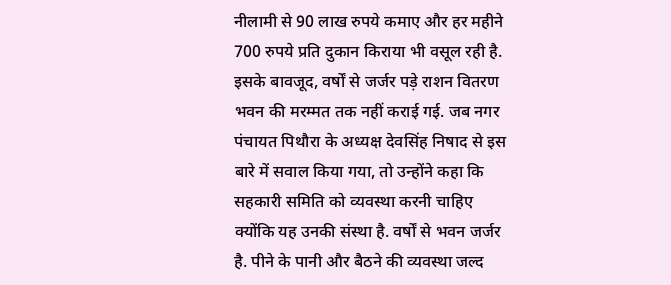नीलामी से 90 लाख रुपये कमाए और हर महीने 700 रुपये प्रति दुकान किराया भी वसूल रही है. इसके बावजूद, वर्षों से जर्जर पड़े राशन वितरण भवन की मरम्मत तक नहीं कराई गई. जब नगर पंचायत पिथौरा के अध्यक्ष देवसिंह निषाद से इस बारे में सवाल किया गया, तो उन्होंने कहा कि सहकारी समिति को व्यवस्था करनी चाहिए क्योंकि यह उनकी संस्था है. वर्षों से भवन जर्जर है. पीने के पानी और बैठने की व्यवस्था जल्द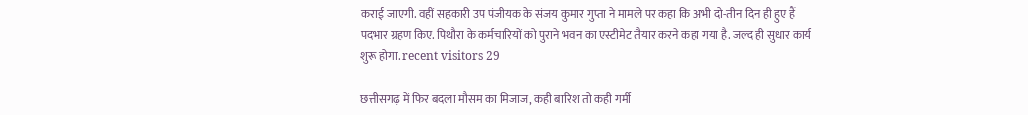कराई जाएगी. वहीं सहकारी उप पंजीयक के संजय कुमार गुप्ता ने मामले पर कहा कि अभी दो-तीन दिन ही हुए हैं पदभार ग्रहण किए. पिथौरा के कर्मचारियों को पुराने भवन का एस्टीमेट तैयार करने कहा गया है. जल्द ही सुधार कार्य शुरू होगा. recent visitors 29

छत्तीसगढ़ में फिर बदला मौसम का मिजाज, कही बारिश तो कही गर्मी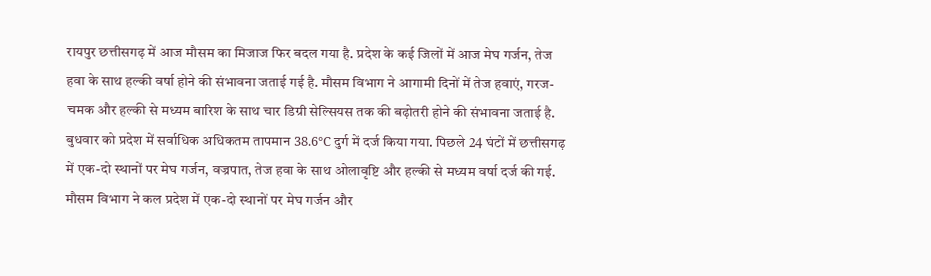रायपुर छत्तीसगढ़ में आज मौसम का मिजाज फिर बदल गया है. प्रदेश के कई जिलों में आज मेघ गर्जन, तेज हवा के साथ हल्की वर्षा होने की संभावना जताई गई है. मौसम विभाग ने आगामी दिनों में तेज हवाएं, गरज-चमक और हल्की से मध्यम बारिश के साथ चार डिग्री सेल्सियस तक की बढ़ोतरी होने की संभावना जताई है. बुधवार को प्रदेश में सर्वाधिक अधिकतम तापमान 38.6°C दुर्ग में दर्ज किया गया. पिछले 24 घंटों में छत्तीसगढ़ में एक-दो स्थानों पर मेघ गर्जन, वज्रपात, तेज हवा के साथ ओलावृष्टि और हल्की से मध्यम वर्षा दर्ज की गई. मौसम विभाग ने कल प्रदेश में एक-दो स्थानों पर मेघ गर्जन और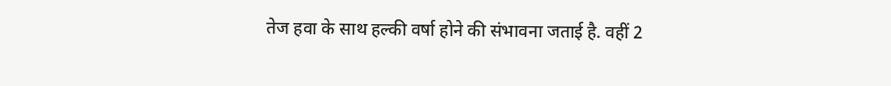तेज हवा के साथ हल्की वर्षा होने की संभावना जताई है. वहीं 2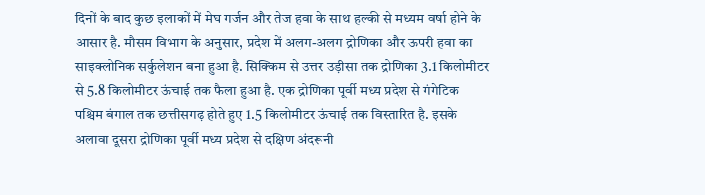दिनों के बाद कुछ इलाकों में मेघ गर्जन और तेज हवा के साथ हल्की से मध्यम वर्षा होने के आसार है. मौसम विभाग के अनुसार, प्रदेश में अलग-अलग द्रोणिका और ऊपरी हवा का साइक्लोनिक सर्कुलेशन बना हुआ है. सिक्किम से उत्तर उड़ीसा तक द्रोणिका 3.1 किलोमीटर से 5.8 किलोमीटर ऊंचाई तक फैला हुआ है. एक द्रोणिका पूर्वी मध्य प्रदेश से गंगेटिक पश्चिम बंगाल तक छत्तीसगढ़ होते हुए 1.5 किलोमीटर ऊंचाई तक विस्तारित है. इसके अलावा दूसरा द्रोणिका पूर्वी मध्य प्रदेश से दक्षिण अंदरूनी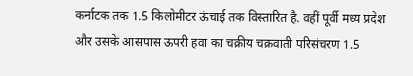कर्नाटक तक 1.5 किलोमीटर ऊंचाई तक विस्तारित है. वहीं पूर्वी मध्य प्रदेश और उसके आसपास ऊपरी हवा का चक्रीय चक्रवाती परिसंचरण 1.5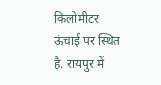किलोमीटर ऊंचाई पर स्थित है. रायपुर में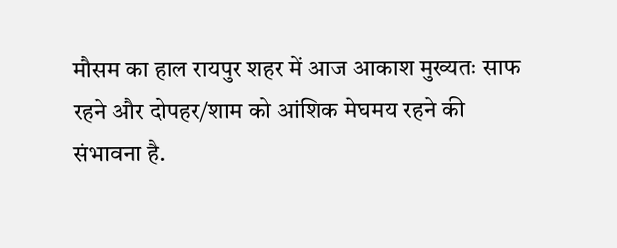मौसम का हाल रायपुर शहर में आज आकाश मुख्यतः साफ रहने और दोपहर/शाम को आंशिक मेघमय रहने की संभावना है.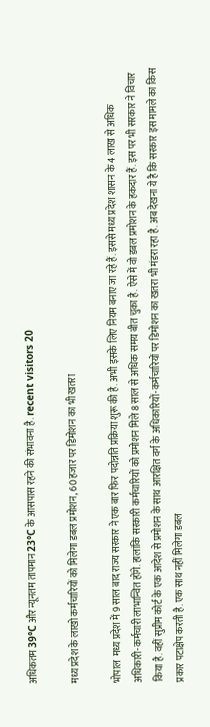अधिकतम 39°C और न्यूनतम तापमान 23°C के आसपास रहने की संभावना है. recent visitors 20

मध्य प्रदेश के लाखो कर्मचारियों को मिलेगा डबल प्रमोशन, 60 हजार पर डिमोशन का भी खतरा

भोपाल  मध्य प्रदेश में 9 साल बाद राज्य सरकार ने एक बार फिर पदोन्नति प्रक्रिया शुरू की है. अभी इसके लिए नियम बनाए जा रहे हैं. इससे मध्य प्रदेश शासन के 4 लाख से अधिक अधिकारी-कर्मचारी लाभान्वित होंगे. हालांकि सरकारी कर्मचारियों को प्रमोशन मिले 8 साल से अधिक समय बीत चुका है. ऐसे में वो डबल प्रमोशन के हकदार हैं. इस पर भी सरकार ने विचार किया है. वहीं सुप्रीम कोर्ट के एक आदेश से प्रमोशन के साथ आरक्षित वर्ग के अधिकारियों-कर्मचारियों पर डिमोशन का खतरा भी मंडरा रहा है. अब देखना ये है कि सरकार इस मामले का किस प्रकार पटाक्षेप करती है. एक साथ नहीं मिलेगा डबल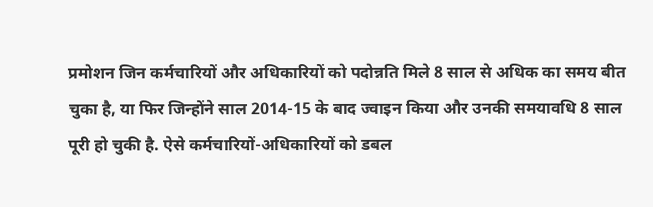प्रमोशन जिन कर्मचारियों और अधिकारियों को पदोन्नति मिले 8 साल से अधिक का समय बीत चुका है, या फिर जिन्होंने साल 2014-15 के बाद ज्वाइन किया और उनकी समयावधि 8 साल पूरी हो चुकी है. ऐसे कर्मचारियों-अधिकारियों को डबल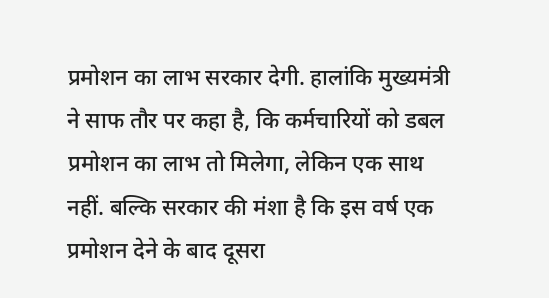प्रमोशन का लाभ सरकार देगी. हालांकि मुख्यमंत्री ने साफ तौर पर कहा है, कि कर्मचारियों को डबल प्रमोशन का लाभ तो मिलेगा, लेकिन एक साथ नहीं. बल्कि सरकार की मंशा है कि इस वर्ष एक प्रमोशन देने के बाद दूसरा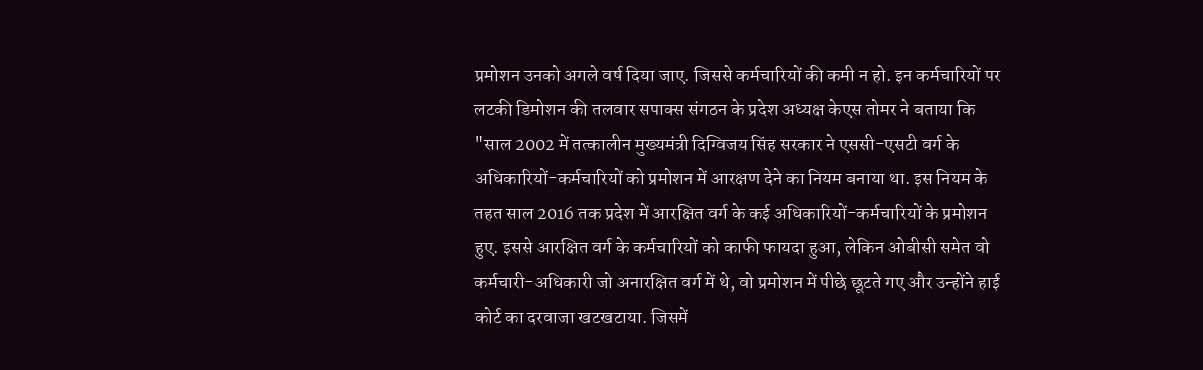प्रमोशन उनको अगले वर्ष दिया जाए. जिससे कर्मचारियों की कमी न हो. इन कर्मचारियों पर लटकी डिमोशन की तलवार सपाक्स संगठन के प्रदेश अध्यक्ष केएस तोमर ने बताया कि "साल 2002 में तत्कालीन मुख्यमंत्री दिग्विजय सिंह सरकार ने एससी-एसटी वर्ग के अधिकारियों-कर्मचारियों को प्रमोशन में आरक्षण देने का नियम बनाया था. इस नियम के तहत साल 2016 तक प्रदेश में आरक्षित वर्ग के कई अधिकारियों-कर्मचारियों के प्रमोशन हुए. इससे आरक्षित वर्ग के कर्मचारियों को काफी फायदा हुआ, लेकिन ओबीसी समेत वो कर्मचारी-अधिकारी जो अनारक्षित वर्ग में थे, वो प्रमोशन में पीछे छूटते गए और उन्होंने हाई कोर्ट का दरवाजा खटखटाया. जिसमें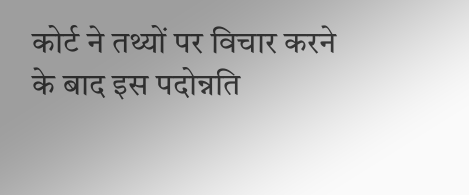कोर्ट ने तथ्यों पर विचार करने के बाद इस पदोन्नति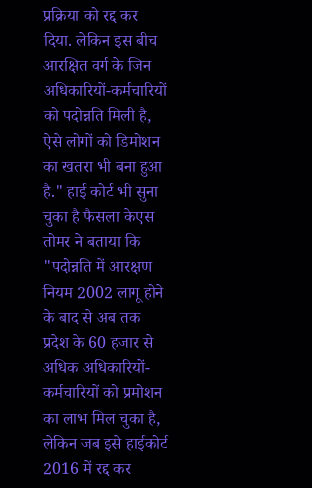प्रक्रिया को रद्द कर दिया. लेकिन इस बीच आरक्षित वर्ग के जिन अधिकारियों-कर्मचारियों को पदोन्नति मिली है, ऐसे लोगों को डिमोशन का खतरा भी बना हुआ है." हाई कोर्ट भी सुना चुका है फैसला केएस तोमर ने बताया कि "पदोन्नति में आरक्षण नियम 2002 लागू होने के बाद से अब तक प्रदेश के 60 हजार से अधिक अधिकारियों-कर्मचारियों को प्रमोशन का लाभ मिल चुका है, लेकिन जब इसे हाईकोर्ट 2016 में रद्द कर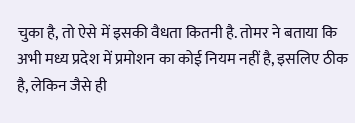चुका है, तो ऐसे में इसकी वैधता कितनी है. तोमर ने बताया कि अभी मध्य प्रदेश में प्रमोशन का कोई नियम नहीं है, इसलिए ठीक है, लेकिन जैसे ही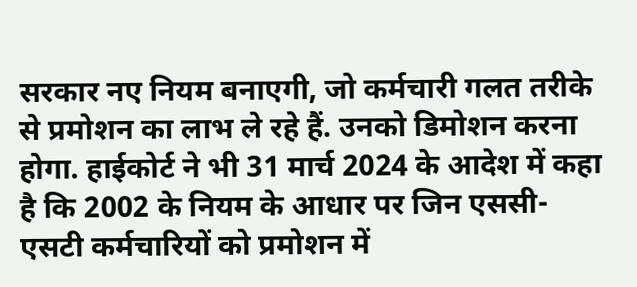सरकार नए नियम बनाएगी, जो कर्मचारी गलत तरीके से प्रमोशन का लाभ ले रहे हैं. उनको डिमोशन करना होगा. हाईकोर्ट ने भी 31 मार्च 2024 के आदेश में कहा है कि 2002 के नियम के आधार पर जिन एससी-एसटी कर्मचारियों को प्रमोशन में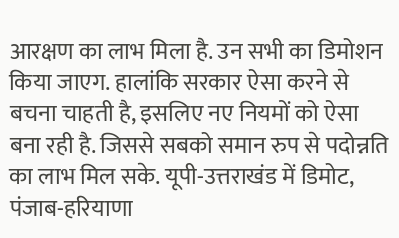आरक्षण का लाभ मिला है. उन सभी का डिमोशन किया जाएग. हालांकि सरकार ऐसा करने से बचना चाहती है, इसलिए नए नियमों को ऐसा बना रही है. जिससे सबको समान रुप से पदोन्नति का लाभ मिल सके. यूपी-उत्तराखंड में डिमोट, पंजाब-हरियाणा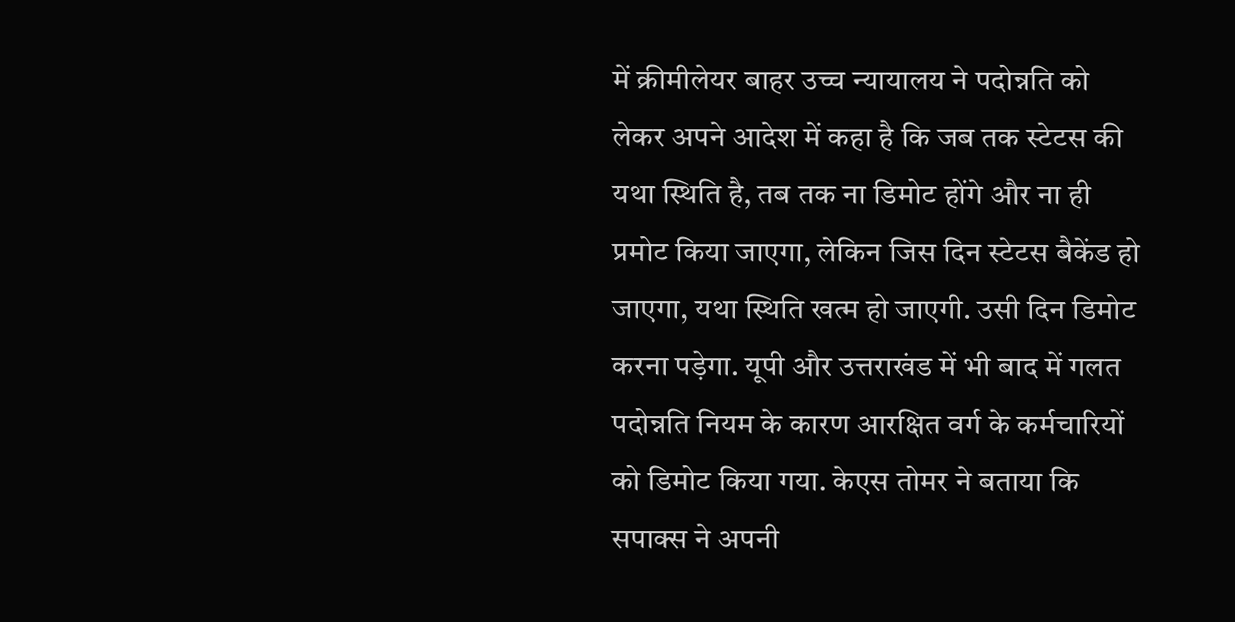में क्रीमीलेयर बाहर उच्च न्यायालय ने पदोन्नति को लेकर अपने आदेश में कहा है कि जब तक स्टेटस की यथा स्थिति है, तब तक ना डिमोट होंगे और ना ही प्रमोट किया जाएगा, लेकिन जिस दिन स्टेटस बैकेंड हो जाएगा, यथा स्थिति खत्म हो जाएगी. उसी दिन डिमोट करना पड़ेगा. यूपी और उत्तराखंड में भी बाद में गलत पदोन्नति नियम के कारण आरक्षित वर्ग के कर्मचारियों को डिमोट किया गया. केएस तोमर ने बताया कि सपाक्स ने अपनी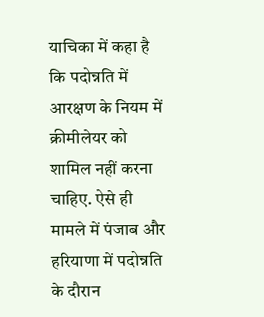याचिका में कहा है कि पदोन्नति में आरक्षण के नियम में क्रीमीलेयर को शामिल नहीं करना चाहिए. ऐसे ही मामले में पंजाब और हरियाणा में पदोन्नति के दौरान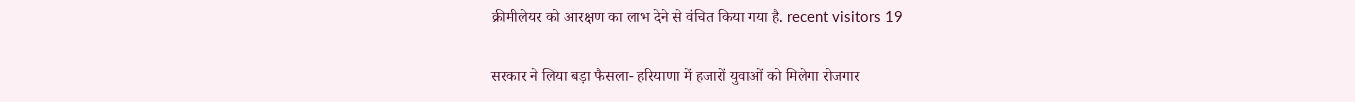क्रीमीलेयर को आरक्षण का लाभ देने से वंचित किया गया है. recent visitors 19

सरकार ने लिया बड़ा फैसला- हरियाणा में हजारों युवाओं को मिलेगा रोजगार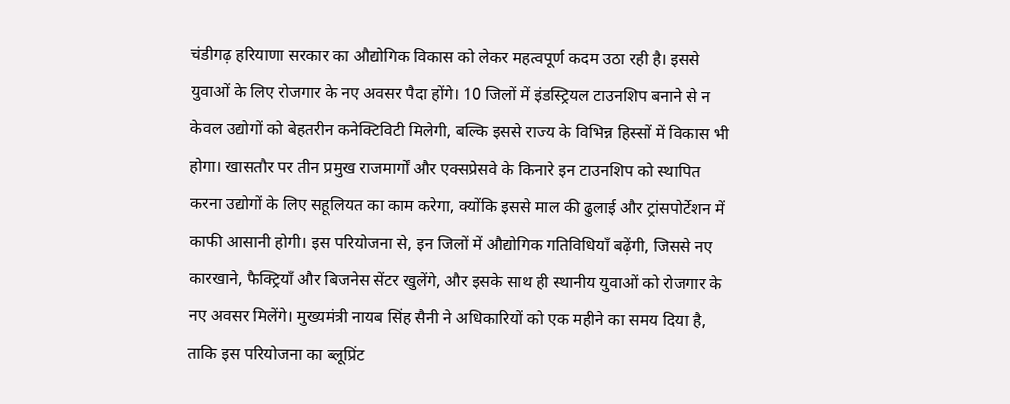चंडीगढ़ हरियाणा सरकार का औद्योगिक विकास को लेकर महत्वपूर्ण कदम उठा रही है। इससे युवाओं के लिए रोजगार के नए अवसर पैदा होंगे। 10 जिलों में इंडस्ट्रियल टाउनशिप बनाने से न केवल उद्योगों को बेहतरीन कनेक्टिविटी मिलेगी, बल्कि इससे राज्य के विभिन्न हिस्सों में विकास भी होगा। खासतौर पर तीन प्रमुख राजमार्गों और एक्सप्रेसवे के किनारे इन टाउनशिप को स्थापित करना उद्योगों के लिए सहूलियत का काम करेगा, क्योंकि इससे माल की ढुलाई और ट्रांसपोर्टेशन में काफी आसानी होगी। इस परियोजना से, इन जिलों में औद्योगिक गतिविधियाँ बढ़ेंगी, जिससे नए कारखाने, फैक्ट्रियाँ और बिजनेस सेंटर खुलेंगे, और इसके साथ ही स्थानीय युवाओं को रोजगार के नए अवसर मिलेंगे। मुख्यमंत्री नायब सिंह सैनी ने अधिकारियों को एक महीने का समय दिया है, ताकि इस परियोजना का ब्लूप्रिंट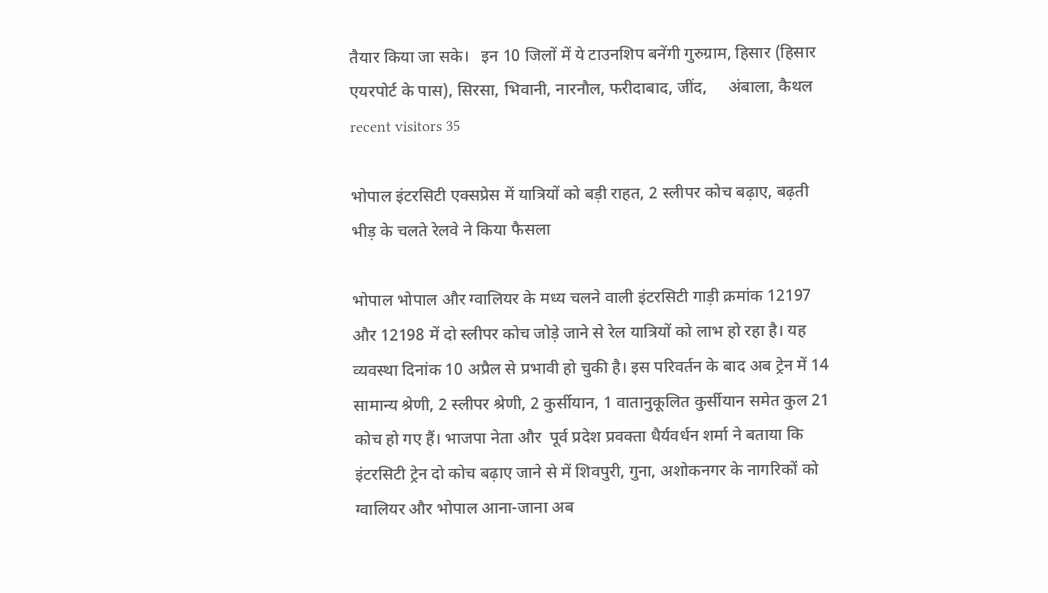तैयार किया जा सके।   इन 10 जिलों में ये टाउनशिप बनेंगी गुरुग्राम, हिसार (हिसार एयरपोर्ट के पास), सिरसा, भिवानी, नारनौल, फरीदाबाद, जींद,     अंबाला, कैथल   recent visitors 35

भोपाल इंटरसिटी एक्सप्रेस में यात्रियों को बड़ी राहत, 2 स्लीपर कोच बढ़ाए, बढ़ती भीड़ के चलते रेलवे ने किया फैसला

भोपाल भोपाल और ग्वालियर के मध्य चलने वाली इंटरसिटी गाड़ी क्रमांक 12197 और 12198 में दो स्लीपर कोच जोड़े जाने से रेल यात्रियों को लाभ हो रहा है। यह व्यवस्था दिनांक 10 अप्रैल से प्रभावी हो चुकी है। इस परिवर्तन के बाद अब ट्रेन में 14 सामान्य श्रेणी, 2 स्लीपर श्रेणी, 2 कुर्सीयान, 1 वातानुकूलित कुर्सीयान समेत कुल 21 कोच हो गए हैं। भाजपा नेता और  पूर्व प्रदेश प्रवक्ता धैर्यवर्धन शर्मा ने बताया कि इंटरसिटी ट्रेन दो कोच बढ़ाए जाने से में शिवपुरी, गुना, अशोकनगर के नागरिकों को ग्वालियर और भोपाल आना-जाना अब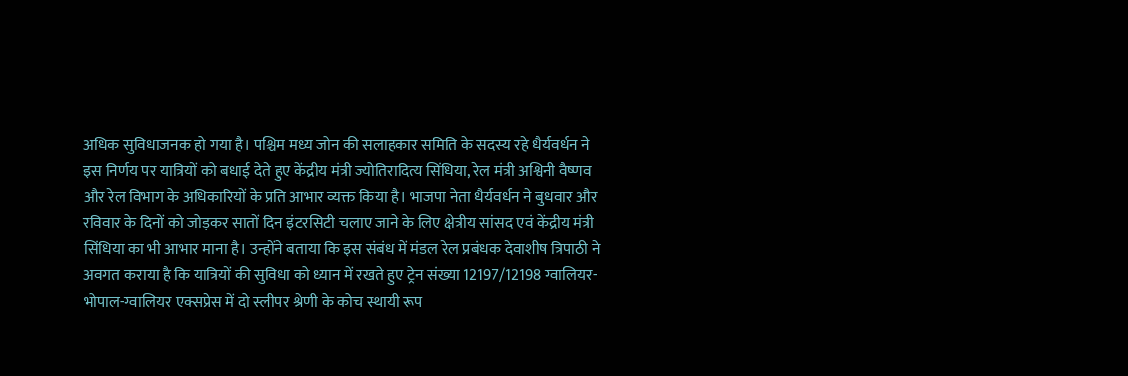अधिक सुविधाजनक हो गया है। पश्चिम मध्य जोन की सलाहकार समिति के सदस्य रहे धैर्यवर्धन ने इस निर्णय पर यात्रियों को बधाई देते हुए केंद्रीय मंत्री ज्योतिरादित्य सिंधिया, रेल मंत्री अश्विनी वैष्णव और रेल विभाग के अधिकारियों के प्रति आभार व्यक्त किया है। भाजपा नेता धैर्यवर्धन ने बुधवार और रविवार के दिनों को जोड़कर सातों दिन इंटरसिटी चलाए जाने के लिए क्षेत्रीय सांसद एवं केंद्रीय मंत्री सिंधिया का भी आभार माना है। उन्होंने बताया कि इस संबंध में मंडल रेल प्रबंधक देवाशीष त्रिपाठी ने अवगत कराया है कि यात्रियों की सुविधा को ध्यान में रखते हुए ट्रेन संख्या 12197/12198 ग्वालियर-भोपाल-ग्वालियर एक्सप्रेस में दो स्लीपर श्रेणी के कोच स्थायी रूप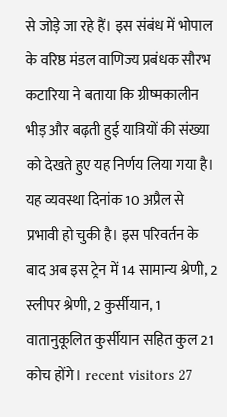से जोड़े जा रहे हैं। इस संबंध में भोपाल के वरिष्ठ मंडल वाणिज्य प्रबंधक सौरभ कटारिया ने बताया कि ग्रीष्मकालीन भीड़ और बढ़ती हुई यात्रियों की संख्या को देखते हुए यह निर्णय लिया गया है। यह व्यवस्था दिनांक 10 अप्रैल से प्रभावी हो चुकी है। इस परिवर्तन के बाद अब इस ट्रेन में 14 सामान्य श्रेणी, 2 स्लीपर श्रेणी, 2 कुर्सीयान, 1 वातानुकूलित कुर्सीयान सहित कुल 21 कोच होंगे। recent visitors 27